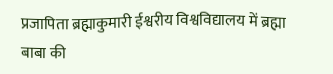प्रजापिता ब्रह्माकुमारी ईश्वरीय विश्वविद्यालय में ब्रह्मा बाबा की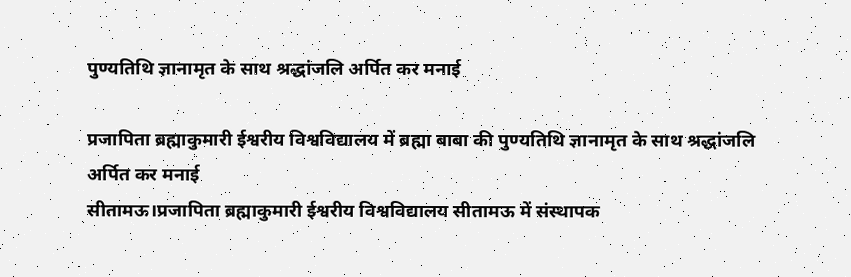पुण्यतिथि ज्ञानामृत के साथ श्रद्धांजलि अर्पित कर मनाई

प्रजापिता ब्रह्माकुमारी ईश्वरीय विश्वविद्यालय में ब्रह्मा बाबा की पुण्यतिथि ज्ञानामृत के साथ श्रद्धांजलि अर्पित कर मनाई
सीतामऊ।प्रजापिता ब्रह्माकुमारी ईश्वरीय विश्वविद्यालय सीतामऊ में संस्थापक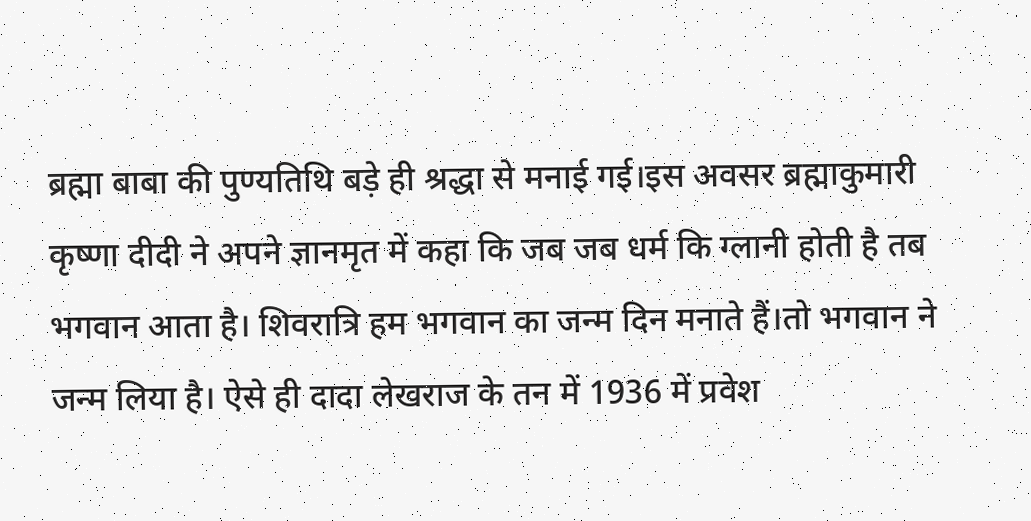ब्रह्मा बाबा की पुण्यतिथि बड़े ही श्रद्धा से मनाई गई।इस अवसर ब्रह्माकुमारी कृष्णा दीदी ने अपने ज्ञानमृत में कहा कि जब जब धर्म कि ग्लानी होती है तब भगवान आता है। शिवरात्रि हम भगवान का जन्म दिन मनाते हैं।तो भगवान ने जन्म लिया है। ऐसे ही दादा लेखराज के तन में 1936 में प्रवेश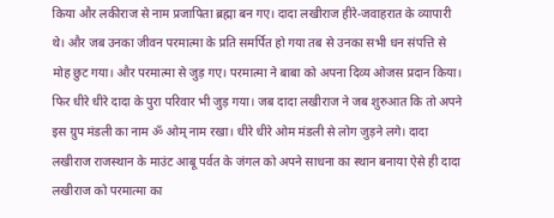किया और लकीराज से नाम प्रजापिता ब्रह्मा बन गए। दादा लखीराज हीरे-जवाहरात के व्यापारी थे। और जब उनका जीवन परमात्मा के प्रति समर्पित हो गया तब से उनका सभी धन संपत्ति से मोह छुट गया। और परमात्मा से जुड़ गए। परमात्मा ने बाबा को अपना दिव्य ओजस प्रदान किया। फिर धीरे धीरे दादा के पुरा परिवार भी जुड़ गया। जब दादा लखीराज ने जब शुरुआत कि तो अपने इस ग्रुप मंडली का नाम ॐ ओम् नाम रखा। धीरे धीरे ओम मंडली से लोग जुड़ने लगे। दादा लखीराज राजस्थान के माउंट आबू पर्वत के जंगल को अपने साधना का स्थान बनाया ऐसे ही दादा लखीराज को परमात्मा का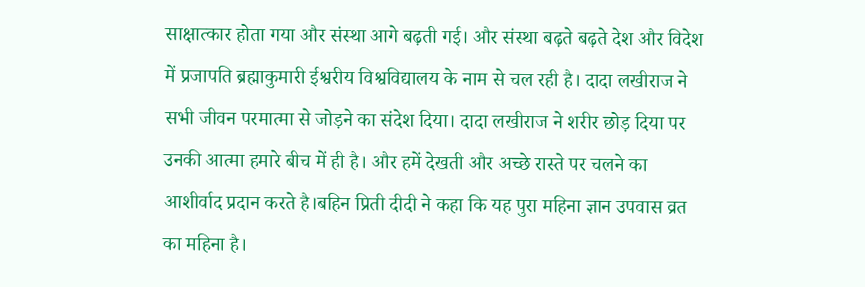साक्षात्कार होता गया और संस्था आगे बढ़ती गई। और संस्था बढ़ते बढ़ते देश और विदेश में प्रजापति ब्रह्माकुमारी ईश्वरीय विश्वविद्यालय के नाम से चल रही है। दादा लखीराज ने सभी जीवन परमात्मा से जोड़ने का संदेश दिया। दादा लखीराज ने शरीर छोड़ दिया पर उनकी आत्मा हमारे बीच में ही है। और हमें देखती और अच्छे रास्ते पर चलने का आशीर्वाद प्रदान करते है।बहिन प्रिती दीदी ने कहा कि यह पुरा महिना ज्ञान उपवास व्रत का महिना है।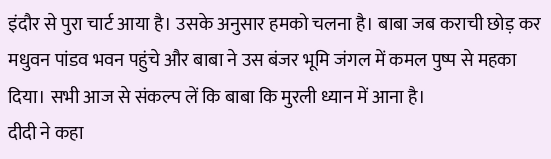इंदौर से पुरा चार्ट आया है। उसके अनुसार हमको चलना है। बाबा जब कराची छोड़ कर मधुवन पांडव भवन पहुंचे और बाबा ने उस बंजर भूमि जंगल में कमल पुष्प से महका दिया। सभी आज से संकल्प लें कि बाबा कि मुरली ध्यान में आना है।
दीदी ने कहा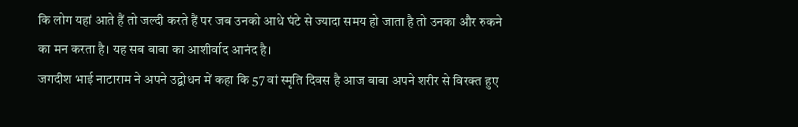कि लोग यहां आते हैं तो जल्दी करते हैं पर जब उनको आधे घंटे से ज्यादा समय हो जाता है तो उनका और रुकने का मन करता है। यह सब बाबा का आशीर्वाद आनंद है।
जगदीश भाई नाटाराम ने अपने उद्बोधन में कहा कि 57 वां स्मृति दिवस है आज बाबा अपने शरीर से विरक्त हुए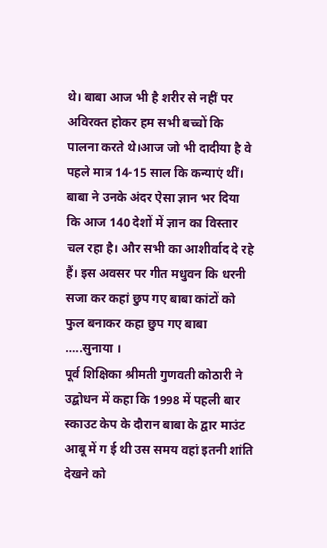थे। बाबा आज भी है शरीर से नहीं पर अविरक्त होकर हम सभी बच्चों कि पालना करते थे।आज जो भी दादीया है वे पहले मात्र 14-15 साल कि कन्याएं थीं। बाबा ने उनके अंदर ऐसा ज्ञान भर दिया कि आज 140 देशों में ज्ञान का विस्तार चल रहा है। और सभी का आशीर्वाद दे रहे हैं। इस अवसर पर गीत मधुवन कि धरनी सजा कर कहां छुप गए बाबा कांटों को फुल बनाकर कहा छुप गए बाबा …..सुनाया ।
पूर्व शिक्षिका श्रीमती गुणवती कोठारी ने उद्बोधन में कहा कि 1998 में पहली बार स्काउट केप के दौरान बाबा के द्वार माउंट आबू में ग ई थी उस समय वहां इतनी शांति देखने को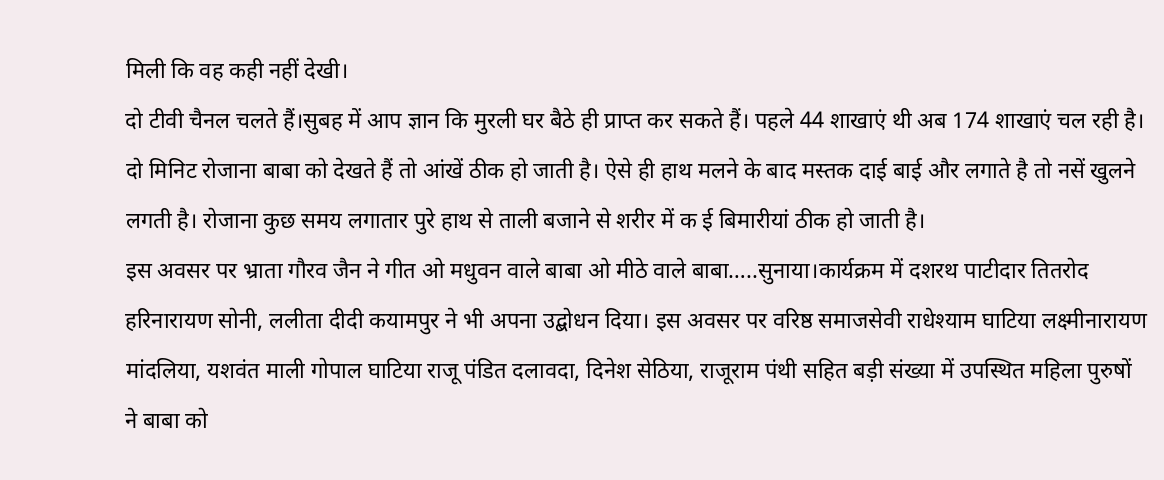मिली कि वह कही नहीं देखी।
दो टीवी चैनल चलते हैं।सुबह में आप ज्ञान कि मुरली घर बैठे ही प्राप्त कर सकते हैं। पहले 44 शाखाएं थी अब 174 शाखाएं चल रही है।
दो मिनिट रोजाना बाबा को देखते हैं तो आंखें ठीक हो जाती है। ऐसे ही हाथ मलने के बाद मस्तक दाई बाई और लगाते है तो नसें खुलने लगती है। रोजाना कुछ समय लगातार पुरे हाथ से ताली बजाने से शरीर में क ई बिमारीयां ठीक हो जाती है।
इस अवसर पर भ्राता गौरव जैन ने गीत ओ मधुवन वाले बाबा ओ मीठे वाले बाबा…..सुनाया।कार्यक्रम में दशरथ पाटीदार तितरोद हरिनारायण सोनी, ललीता दीदी कयामपुर ने भी अपना उद्बोधन दिया। इस अवसर पर वरिष्ठ समाजसेवी राधेश्याम घाटिया लक्ष्मीनारायण मांदलिया, यशवंत माली गोपाल घाटिया राजू पंडित दलावदा, दिनेश सेठिया, राजूराम पंथी सहित बड़ी संख्या में उपस्थित महिला पुरुषों ने बाबा को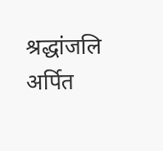श्रद्धांजलि अर्पित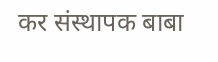कर संस्थापक बाबा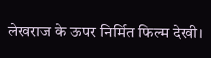लेखराज के ऊपर निर्मित फिल्म देखी।